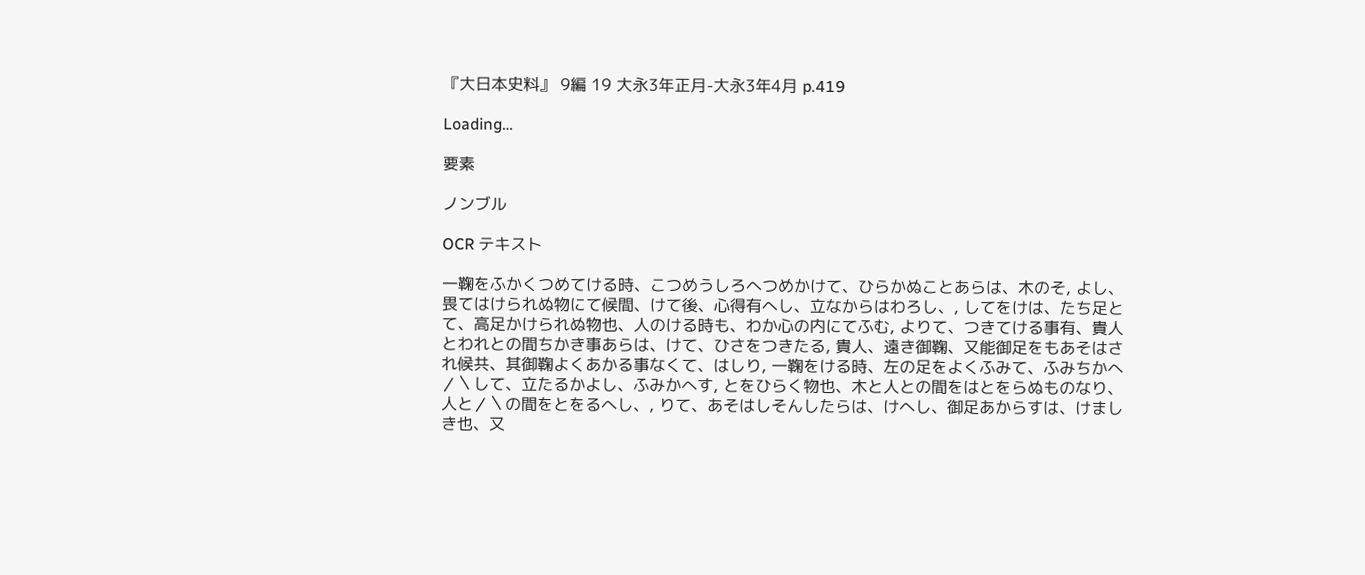『大日本史料』 9編 19 大永3年正月-大永3年4月 p.419

Loading…

要素

ノンブル

OCR テキスト

一鞠をふかくつめてける時、こつめうしろへつめかけて、ひらかぬことあらは、木のそ, よし、畏てはけられぬ物にて候間、けて後、心得有へし、立なからはわろし、, してをけは、たち足とて、高足かけられぬ物也、人のける時も、わか心の内にてふむ, よりて、つきてける事有、貴人とわれとの間ちかき事あらは、けて、ひさをつきたる, 貴人、遠き御鞠、又能御足をもあそはされ候共、其御鞠よくあかる事なくて、はしり, 一鞠をける時、左の足をよくふみて、ふみちかへ〳〵して、立たるかよし、ふみかへす, とをひらく物也、木と人との間をはとをらぬものなり、人と〳〵の間をとをるへし、, りて、あそはしそんしたらは、けへし、御足あからすは、けましき也、又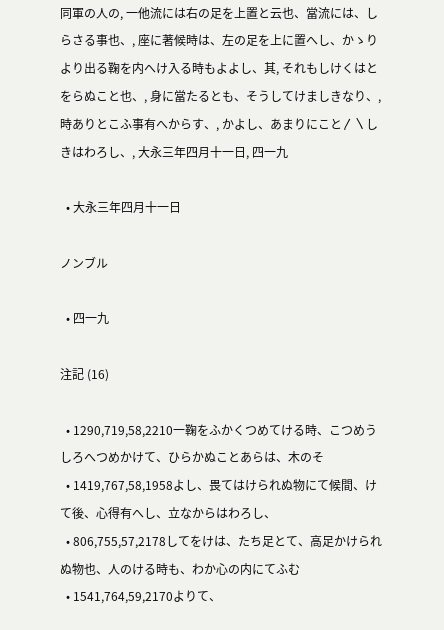同軍の人の, 一他流には右の足を上置と云也、當流には、しらさる事也、, 座に著候時は、左の足を上に置へし、かゝりより出る鞠を内へけ入る時もよよし、其, それもしけくはとをらぬこと也、, 身に當たるとも、そうしてけましきなり、, 時ありとこふ事有へからす、, かよし、あまりにこと〳〵しきはわろし、, 大永三年四月十一日, 四一九

  • 大永三年四月十一日

ノンブル

  • 四一九

注記 (16)

  • 1290,719,58,2210一鞠をふかくつめてける時、こつめうしろへつめかけて、ひらかぬことあらは、木のそ
  • 1419,767,58,1958よし、畏てはけられぬ物にて候間、けて後、心得有へし、立なからはわろし、
  • 806,755,57,2178してをけは、たち足とて、高足かけられぬ物也、人のける時も、わか心の内にてふむ
  • 1541,764,59,2170よりて、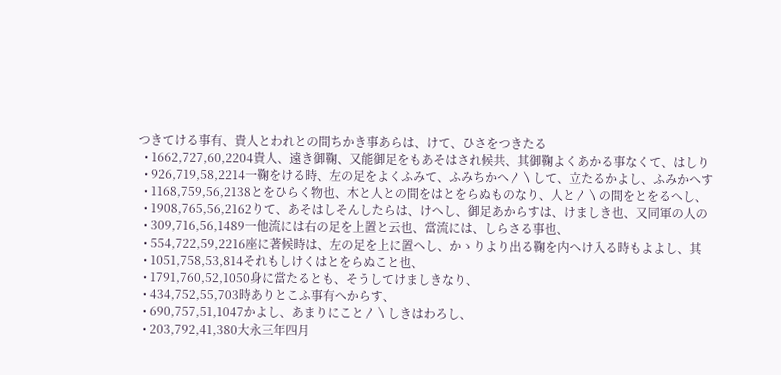つきてける事有、貴人とわれとの間ちかき事あらは、けて、ひさをつきたる
  • 1662,727,60,2204貴人、遠き御鞠、又能御足をもあそはされ候共、其御鞠よくあかる事なくて、はしり
  • 926,719,58,2214一鞠をける時、左の足をよくふみて、ふみちかへ〳〵して、立たるかよし、ふみかへす
  • 1168,759,56,2138とをひらく物也、木と人との間をはとをらぬものなり、人と〳〵の間をとをるへし、
  • 1908,765,56,2162りて、あそはしそんしたらは、けへし、御足あからすは、けましき也、又同軍の人の
  • 309,716,56,1489一他流には右の足を上置と云也、當流には、しらさる事也、
  • 554,722,59,2216座に著候時は、左の足を上に置へし、かゝりより出る鞠を内へけ入る時もよよし、其
  • 1051,758,53,814それもしけくはとをらぬこと也、
  • 1791,760,52,1050身に當たるとも、そうしてけましきなり、
  • 434,752,55,703時ありとこふ事有へからす、
  • 690,757,51,1047かよし、あまりにこと〳〵しきはわろし、
  • 203,792,41,380大永三年四月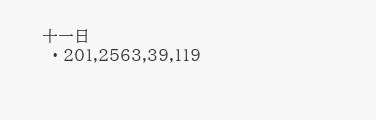十一日
  • 201,2563,39,119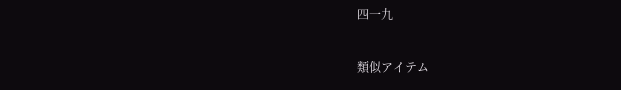四一九

類似アイテム